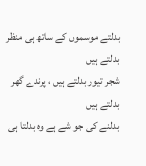بدلتے موسموں کے ساتھ ہی منظر بدلتے ہیں
شجر تیور بدلتے ہیں ، پرندے گھر بدلتے ہیں
بدلنے کی جو شے ہے وہ بدلتا ہی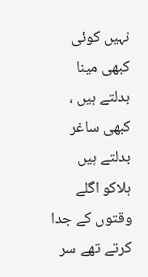نہیں کوئی
کبھی مینا بدلتے ہیں ، کبھی ساغر بدلتے ہیں
ہلاکو اگلے وقتوں کے جدا کرتے تھے سر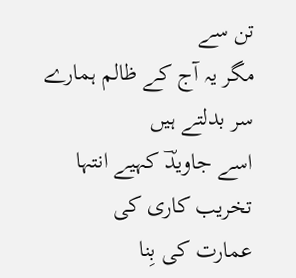تن سے
مگر یہ آج کے ظالم ہمارے سر بدلتے ہیں
اسے جاویدؔ کہیے انتہا تخریب کاری کی
عمارت کی بِنا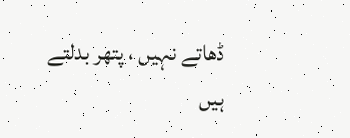ڈھاتے نہیں ، پتھر بدلتے ہیں